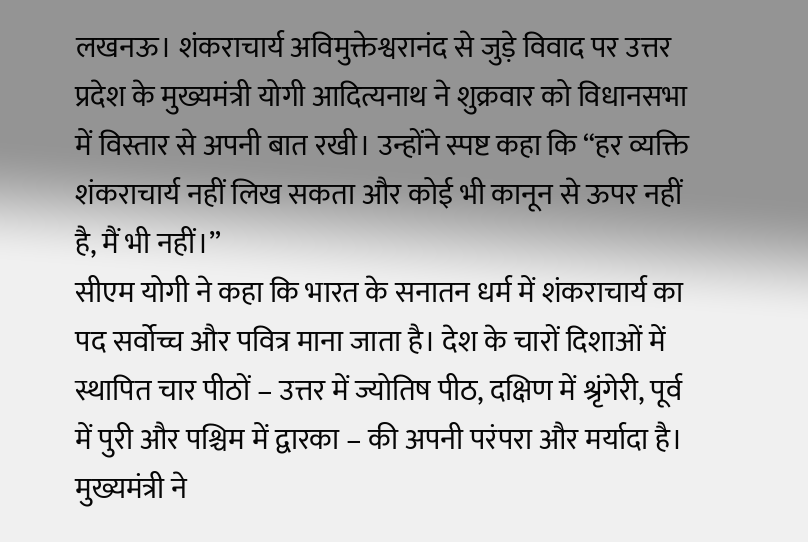लखनऊ। शंकराचार्य अविमुक्तेश्वरानंद से जुड़े विवाद पर उत्तर प्रदेश के मुख्यमंत्री योगी आदित्यनाथ ने शुक्रवार को विधानसभा में विस्तार से अपनी बात रखी। उन्होंने स्पष्ट कहा कि “हर व्यक्ति शंकराचार्य नहीं लिख सकता और कोई भी कानून से ऊपर नहीं है, मैं भी नहीं।”
सीएम योगी ने कहा कि भारत के सनातन धर्म में शंकराचार्य का पद सर्वोच्च और पवित्र माना जाता है। देश के चारों दिशाओं में स्थापित चार पीठों – उत्तर में ज्योतिष पीठ, दक्षिण में श्रृंगेरी, पूर्व में पुरी और पश्चिम में द्वारका – की अपनी परंपरा और मर्यादा है।
मुख्यमंत्री ने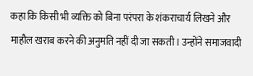कहा कि किसी भी व्यक्ति को बिना परंपरा के शंकराचार्य लिखने और माहौल खराब करने की अनुमति नहीं दी जा सकती। उन्होंने समाजवादी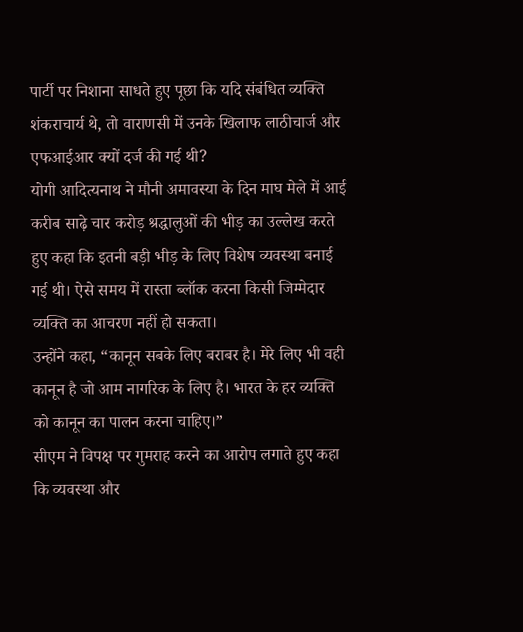पार्टी पर निशाना साधते हुए पूछा कि यदि संबंधित व्यक्ति शंकराचार्य थे, तो वाराणसी में उनके खिलाफ लाठीचार्ज और एफआईआर क्यों दर्ज की गई थी?
योगी आदित्यनाथ ने मौनी अमावस्या के दिन माघ मेले में आई करीब साढ़े चार करोड़ श्रद्धालुओं की भीड़ का उल्लेख करते हुए कहा कि इतनी बड़ी भीड़ के लिए विशेष व्यवस्था बनाई गई थी। ऐसे समय में रास्ता ब्लॉक करना किसी जिम्मेदार व्यक्ति का आचरण नहीं हो सकता।
उन्होंने कहा, “कानून सबके लिए बराबर है। मेरे लिए भी वही कानून है जो आम नागरिक के लिए है। भारत के हर व्यक्ति को कानून का पालन करना चाहिए।”
सीएम ने विपक्ष पर गुमराह करने का आरोप लगाते हुए कहा कि व्यवस्था और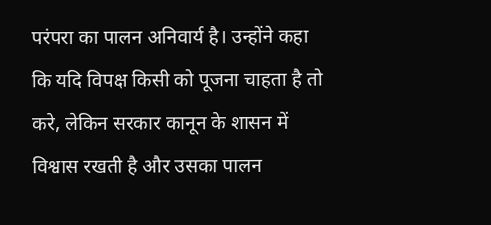परंपरा का पालन अनिवार्य है। उन्होंने कहा कि यदि विपक्ष किसी को पूजना चाहता है तो करे, लेकिन सरकार कानून के शासन में विश्वास रखती है और उसका पालन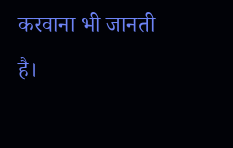करवाना भी जानती है।